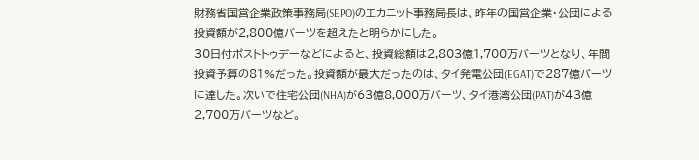財務省国営企業政策事務局(SEPO)のエカニット事務局長は、昨年の国営企業・公団による投資額が2,800億バーツを超えたと明らかにした。
30日付ポストトゥデーなどによると、投資総額は2,803億1,700万バーツとなり、年間投資予算の81%だった。投資額が最大だったのは、タイ発電公団(EGAT)で287億バーツに達した。次いで住宅公団(NHA)が63億8,000万バーツ、タイ港湾公団(PAT)が43億2,700万バーツなど。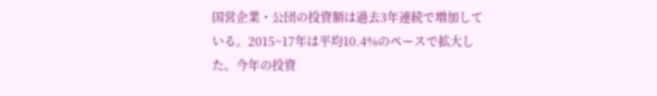国営企業・公団の投資額は過去3年連続で増加している。2015~17年は平均10.4%のペースで拡大した。今年の投資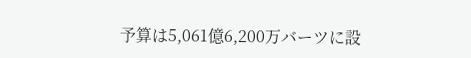予算は5,061億6,200万バーツに設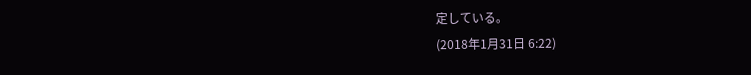定している。
(2018年1月31日 6:22)